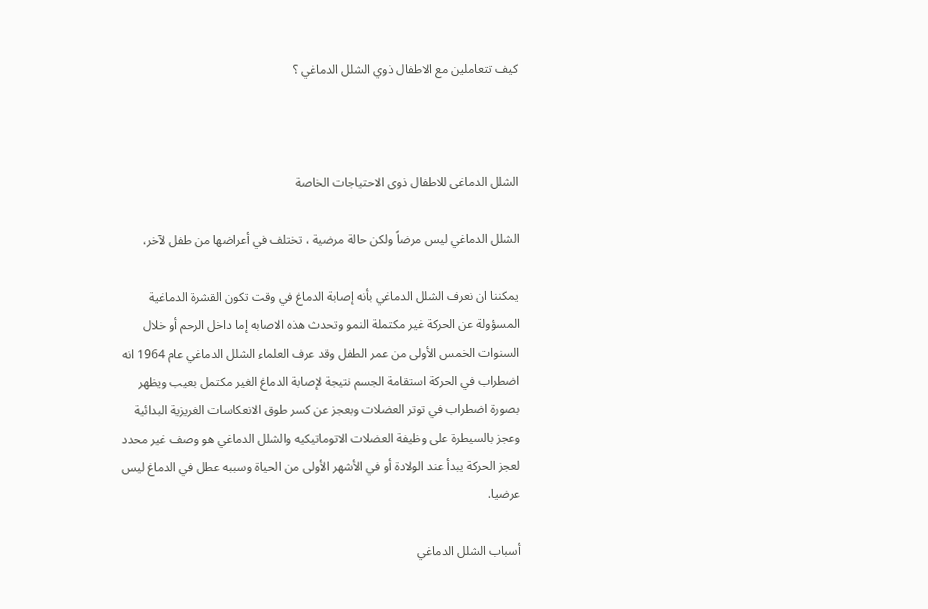كيف تتعاملين مع الاطفال ذوي الشلل الدماغي ؟



الشلل الدماغى للاطفال ذوى الاحتياجات الخاصة

الشلل الدماغي ليس مرضاً ولكن حالة مرضية ، تختلف في أعراضها من طفل لآخر،

يمكننا ان نعرف الشلل الدماغي بأنه إصابة الدماغ في وقت تكون القشرة الدماغية المسؤولة عن الحركة غير مكتملة النمو وتحدث هذه الاصابه إما داخل الرحم أو خلال السنوات الخمس الأولى من عمر الطفل وقد عرف العلماء الشلل الدماغي عام 1964 انه اضطراب في الحركة استقامة الجسم نتيجة لإصابة الدماغ الغير مكتمل بعيب ويظهر بصورة اضطراب في توتر العضلات وبعجز عن كسر طوق الانعكاسات الغريزية البدائية وعجز بالسيطرة على وظيفة العضلات الاتوماتيكيه والشلل الدماغي هو وصف غير محدد لعجز الحركة يبدأ عند الولادة أو في الأشهر الأولى من الحياة وسببه عطل في الدماغ ليس عرضيا.

أسباب الشلل الدماغي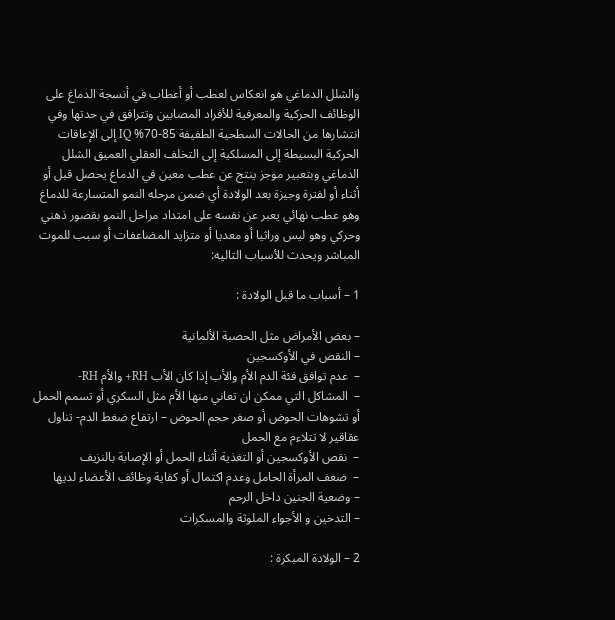والشلل الدماغي هو انعكاس لعطب أو أعطاب في أنسجة الدماغ على الوظائف الحركية والمعرفية للأفراد المصابين وتترافق في حدتها وفي انتشارها من الحالات السطحية الطفيفة 85-70% IQ إلى الإعاقات الحركية البسيطة إلى المسلكية إلى التخلف العقلي العميق الشلل الدماغي وبتعبير موجز ينتج عن عطب معين في الدماغ يحصل قبل أو أثناء أو لفترة وجيزة بعد الولادة أي ضمن مرحله النمو المتسارعة للدماغ وهو عطب نهائي يعبر عن نفسه على امتداد مراحل النمو بقصور ذهني وحركي وهو ليس وراثيا أو معديا أو متزايد المضاعفات أو سبب للموت المباشر ويحدث للأسباب التاليه:

1 – أسباب ما قبل الولادة :

– بعض الأمراض مثل الحصبة الألمانية
– النقص في الأوكسجين
–  عدم توافق فئة الدم الأم والأب إذا كان الأب RH+ والأم RH-
–  المشاكل التي ممكن ان تعاني منها الأم مثل السكري أو تسمم الحمل أو تشوهات الحوض أو صغر حجم الحوض – ارتفاع ضغط الدم- تناول عقاقير لا تتلاءم مع الحمل
–  نقص الأوكسجين أو التغذية أثناء الحمل أو الإصابة بالنزيف
–  ضعف المرأة الحامل وعدم اكتمال أو كفاية وظائف الأعضاء لديها
– وضعية الجنين داخل الرحم
– التدخين و الأجواء الملوثة والمسكرات

2 – الولادة المبكرة :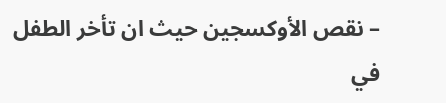– نقص الأوكسجين حيث ان تأخر الطفل في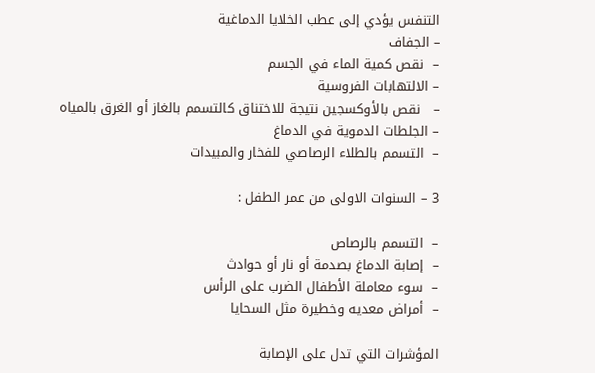التنفس يؤدي إلى عطب الخلايا الدماغية
– الجفاف
–  نقص كمية الماء في الجسم
– الالتهابات الفروسية
–   نقص بالأوكسجين نتيجة للاختناق كالتسمم بالغاز أو الغرق بالمياه
– الجلطات الدموية في الدماغ
–  التسمم بالطلاء الرصاصي للفخار والمبيدات

3 – السنوات الاولى من عمر الطفل :

–  التسمم بالرصاص
–  إصابة الدماغ بصدمة أو نار أو حوادث
–  سوء معاملة الأطفال الضرب على الرأس
–  أمراض معديه وخطيرة مثل السحايا

المؤشرات التي تدل على الإصابة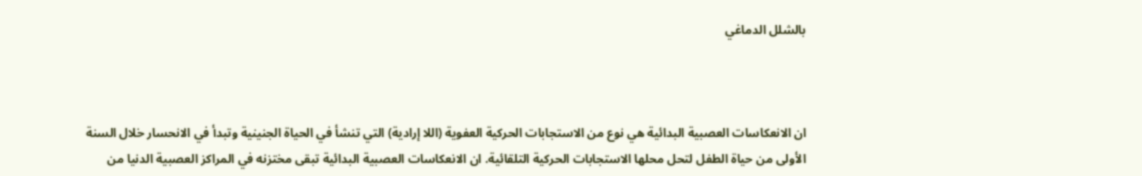بالشلل الدماغي



ان الانعكاسات العصبية البدائية هي نوع من الاستجابات الحركية العفوية (اللا إرادية) التي تنشأ في الحياة الجنينية وتبدأ في الانحسار خلال السنة الأولى من حياة الطفل لتحل محلها الاستجابات الحركية التلقائية. ان الانعكاسات العصبية البدائية تبقى مختزنه في المراكز العصبية الدنيا من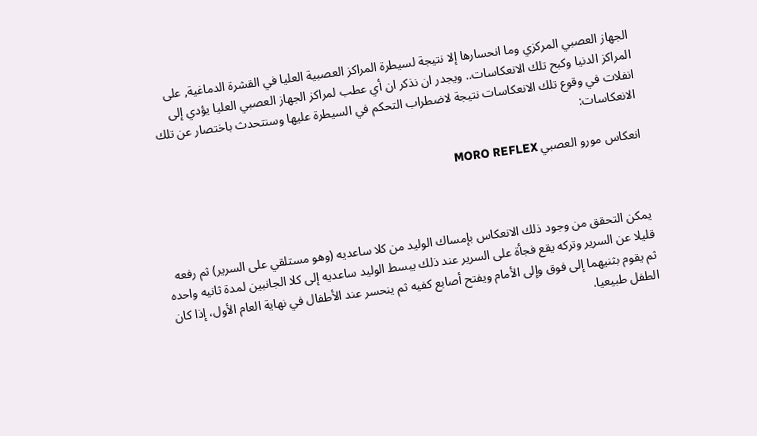الجهاز العصبي المركزي وما انحسارها إلا نتيجة لسيطرة المراكز العصبية العليا في القشرة الدماغية, على المراكز الدنيا وكبح تلك الانعكاسات.. ويجدر ان نذكر ان أي عطب لمراكز الجهاز العصبي العليا يؤدي إلى انفلات في وقوع تلك الانعكاسات نتيجة لاضطراب التحكم في السيطرة عليها وسنتحدث باختصار عن تلك الانعكاسات:

انعكاس مورو العصبي MORO REFLEX



يمكن التحقق من وجود ذلك الانعكاس بإمساك الوليد من كلا ساعديه (وهو مستلقي على السرير) ثم رفعه قليلا عن السرير وتركه يقع فجأة على السرير عند ذلك يبسط الوليد ساعديه إلى كلا الجانبين لمدة ثانيه واحده ثم يقوم بثنيهما إلى فوق وإلى الأمام ويفتح أصابع كفيه ثم ينحسر عند الأطفال في نهاية العام الأول، إذا كان الطفل طبيعيا.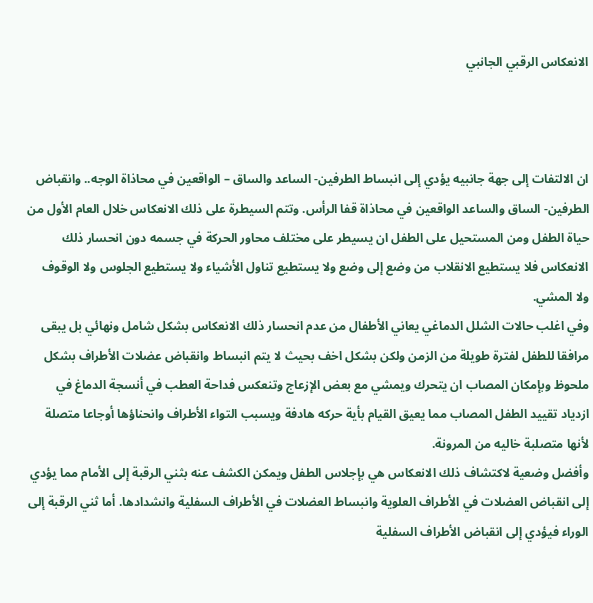الانعكاس الرقبي الجانبي



ان الالتفات إلى جهة جانبيه يؤدي إلى انبساط الطرفين- الساعد والساق – الواقعين في محاذاة الوجه.. وانقباض الطرفين- الساق والساعد الواقعين في محاذاة قفا الرأس. وتتم السيطرة على ذلك الانعكاس خلال العام الأول من حياة الطفل ومن المستحيل على الطفل ان يسيطر على مختلف محاور الحركة في جسمه دون انحسار ذلك الانعكاس فلا يستطيع الانقلاب من وضع إلى وضع ولا يستطيع تناول الأشياء ولا يستطيع الجلوس ولا الوقوف ولا المشي.
وفي اغلب حالات الشلل الدماغي يعاني الأطفال من عدم انحسار ذلك الانعكاس بشكل شامل ونهائي بل يبقى مرافقا للطفل لفترة طويلة من الزمن ولكن بشكل اخف بحيث لا يتم انبساط وانقباض عضلات الأطراف بشكل ملحوظ وبإمكان المصاب ان يتحرك ويمشي مع بعض الإزعاج وتنعكس فداحة العطب في أنسجة الدماغ في ازدياد تقييد الطفل المصاب مما يعيق القيام بأية حركه هادفة ويسبب التواء الأطراف وانحناؤها أوجاعا متصلة لأنها متصلبة خاليه من المرونة.
وأفضل وضعية لاكتشاف ذلك الانعكاس هي بإجلاس الطفل ويمكن الكشف عنه بثني الرقبة إلى الأمام مما يؤدي إلى انقباض العضلات في الأطراف العلوية وانبساط العضلات في الأطراف السفلية وانشدادها. أما ثني الرقبة إلى الوراء فيؤدي إلى انقباض الأطراف السفلية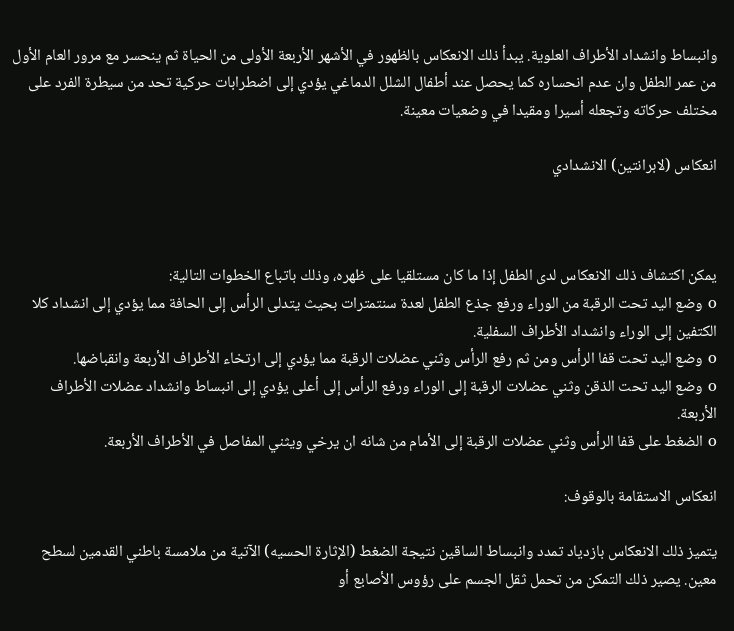وانبساط وانشداد الأطراف العلوية. يبدأ ذلك الانعكاس بالظهور في الأشهر الأربعة الأولى من الحياة ثم ينحسر مع مرور العام الأول من عمر الطفل وان عدم انحساره كما يحصل عند أطفال الشلل الدماغي يؤدي إلى اضطرابات حركية تحد من سيطرة الفرد على مختلف حركاته وتجعله أسيرا ومقيدا في وضعيات معينة.

انعكاس (لابرانتين) الانشدادي



يمكن اكتشاف ذلك الانعكاس لدى الطفل إذا ما كان مستلقيا على ظهره، وذلك باتباع الخطوات التالية:
o وضع اليد تحت الرقبة من الوراء ورفع جذع الطفل لعدة سنتمترات بحيث يتدلى الرأس إلى الحافة مما يؤدي إلى انشداد كلا الكتفين إلى الوراء وانشداد الأطراف السفلية.
o وضع اليد تحت قفا الرأس ومن ثم رفع الرأس وثني عضلات الرقبة مما يؤدي إلى ارتخاء الأطراف الأربعة وانقباضها.
o وضع اليد تحت الذقن وثني عضلات الرقبة إلى الوراء ورفع الرأس إلى أعلى يؤدي إلى انبساط وانشداد عضلات الأطراف الأربعة.
o الضغط على قفا الرأس وثني عضلات الرقبة إلى الأمام من شانه ان يرخي ويثني المفاصل في الأطراف الأربعة.

انعكاس الاستقامة بالوقوف:

يتميز ذلك الانعكاس بازدياد تمدد وانبساط الساقين نتيجة الضغط (الإثارة الحسيه) الآتية من ملامسة باطني القدمين لسطح معين. يصير ذلك التمكن من تحمل ثقل الجسم على رؤوس الأصابع أو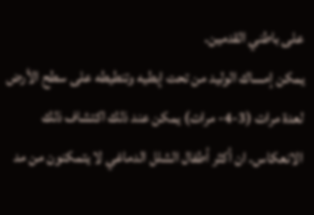على باطني القدمين.
يمكن إمساك الوليد من تحت إبطيه وتنطيطه على سطح الأرض لعدة مرات (3-4- مرات) يمكن عند ذلك اكتشاف ذلك الانعكاس. ان أكثر أطفال الشلل الدماغي لا يتمكنون من مد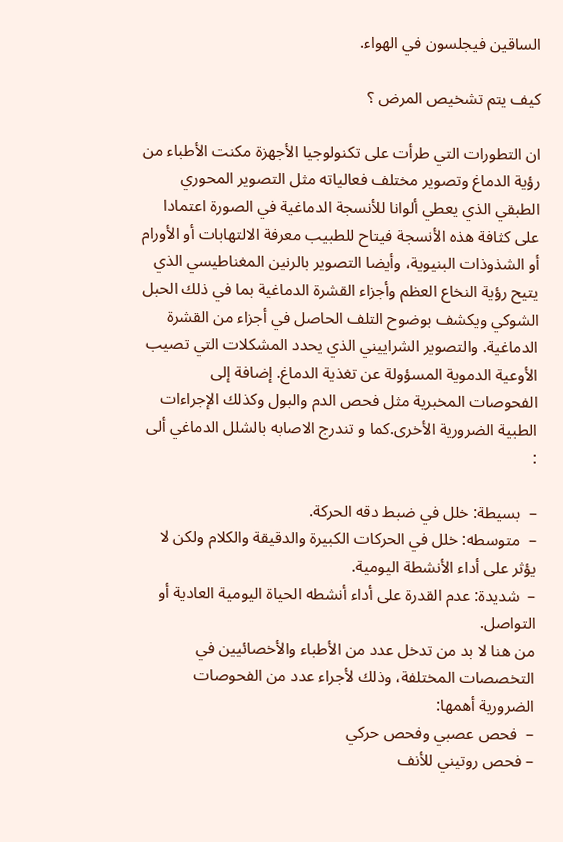الساقين فيجلسون في الهواء.

كيف يتم تشخيص المرض ؟

ان التطورات التي طرأت على تكنولوجيا الأجهزة مكنت الأطباء من رؤية الدماغ وتصوير مختلف فعالياته مثل التصوير المحوري الطبقي الذي يعطي ألوانا للأنسجة الدماغية في الصورة اعتمادا على كثافة هذه الأنسجة فيتاح للطبيب معرفة الالتهابات أو الأورام أو الشذوذات البنيوية، وأيضا التصوير بالرنين المغناطيسي الذي يتيح رؤية النخاع العظم وأجزاء القشرة الدماغية بما في ذلك الحبل الشوكي ويكشف بوضوح التلف الحاصل في أجزاء من القشرة الدماغية. والتصوير الشراييني الذي يحدد المشكلات التي تصيب الأوعية الدموية المسؤولة عن تغذية الدماغ. إضافة إلى الفحوصات المخبرية مثل فحص الدم والبول وكذلك الإجراءات الطبية الضرورية الأخرى.كما و تندرج الاصابه بالشلل الدماغي ألى :

–  بسيطة: خلل في ضبط دقه الحركة.
–  متوسطه: خلل في الحركات الكبيرة والدقيقة والكلام ولكن لا يؤثر على أداء الأنشطة اليومية.
–  شديدة: عدم القدرة على أداء أنشطه الحياة اليومية العادية أو التواصل.
من هنا لا بد من تدخل عدد من الأطباء والأخصائيين في التخصصات المختلفة، وذلك لأجراء عدد من الفحوصات الضرورية أهمها:
–  فحص عصبي وفحص حركي
– فحص روتيني للأنف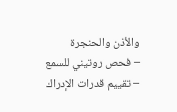والأذن والحنجرة
– فحص روتيني للسمع
– تقييم قدرات الإدراك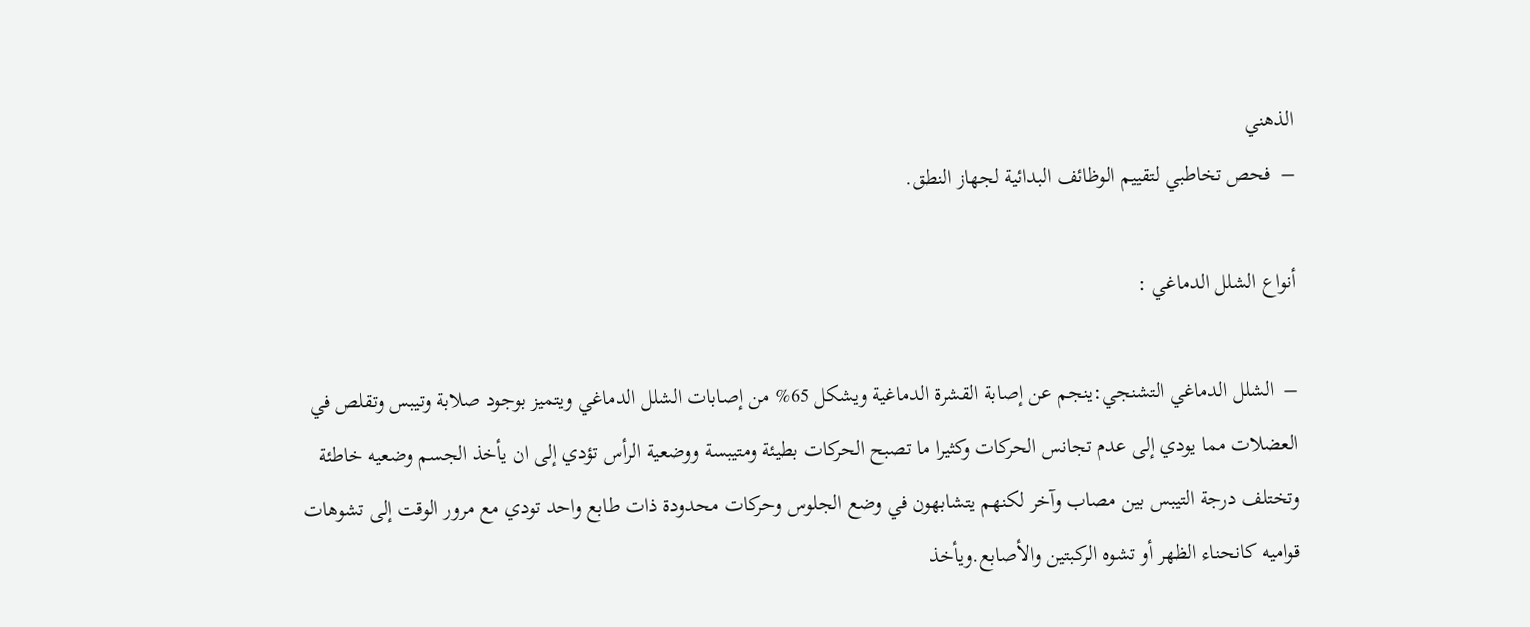الذهني
–  فحص تخاطبي لتقييم الوظائف البدائية لجهاز النطق.

أنواع الشلل الدماغي :

–  الشلل الدماغي التشنجي:ينجم عن إصابة القشرة الدماغية ويشكل 65% من إصابات الشلل الدماغي ويتميز بوجود صلابة وتيبس وتقلص في العضلات مما يودي إلى عدم تجانس الحركات وكثيرا ما تصبح الحركات بطيئة ومتيبسة ووضعية الرأس تؤدي إلى ان يأخذ الجسم وضعيه خاطئة وتختلف درجة التيبس بين مصاب وآخر لكنهم يتشابهون في وضع الجلوس وحركات محدودة ذات طابع واحد تودي مع مرور الوقت إلى تشوهات قواميه كانحناء الظهر أو تشوه الركبتين والأصابع.ويأخذ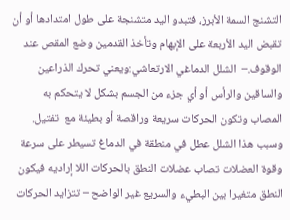التشنج السمة الأبرز، فتبدو اليد متشنجة على طول امتدادها أو أن تقبض اليد الأربعة على الإبهام وتأخذ القدمين وضع المقص عند الوقوف.–  الشلل الدماغي الارتعاشي:ويعني تحرك الذراعين والساقين والرأس أو أي جزء من الجسم بشكل لا يتحكم به المصاب وتكون الحركات سريعة وراقصة أو بطيئة مع  تفتيل. وسبب هذا الشلل عطل في منطقة في الدماغ تسيطر على سرعة وقوة العضلات تصاب عضلات النطق بالحركات اللا إراديه فيكون النطق متغيرا بين البطيء والسريع غير الواضح – تتزايد الحركات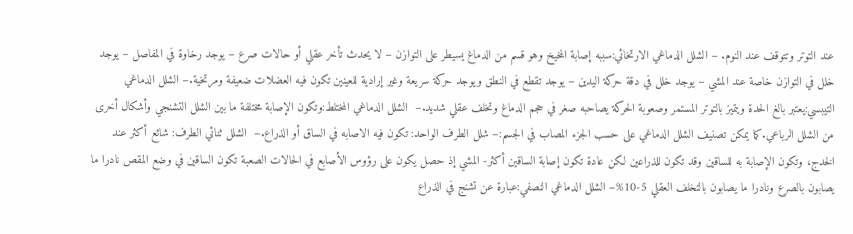عند التوتر وتتوقف عند النوم. – الشلل الدماغي الارتخائي:سببه إصابة المخيخ وهو قسم من الدماغ يسيطر على التوازن – لا يحدث تأخر عقلي أو حالات صرع – يوجد رخاوة في المفاصل – يوجد خلل في التوازن خاصة عند المشي – يوجد خلل في دقة حركة اليدين – يوجد تقطع في النطق ويوجد حركة سريعة وغير إرادية للعينين تكون فيه العضلات ضعيفة ومرتخية.– الشلل الدماغي التيبسي:يعتبر بالغ الحدة ويتميز بالتوتر المستمر وصعوبة الحركة يصاحبه صغر في حجم الدماغ وتخلف عقلي شديد.–  الشلل الدماغي المختلط:وتكون الإصابة مختلفة ما بين الشلل التشنجي وأشكال أخرى من الشلل الرباعي.كما يمكن تصنيف الشلل الدماغي على حسب الجزء المصاب في الجسم:– شلل الطرف الواحد: تكون فيه الاصابه في الساق أو الذراع.–  الشلل ثنائي الطرف: شائع أكثر عند الخدج، وتكون الإصابة به للساقين وقد تكون للذراعين لكن عادة تكون إصابة الساقين أكثر- المشي إذ حصل يكون على رؤوس الأصابع في الحالات الصعبة تكون الساقين في وضع المقص نادرا ما يصابون بالصرع ونادرا ما يصابون بالتخلف العقلي 5-10%– الشلل الدماغي النصفي:عبارة عن تشنج في الذراع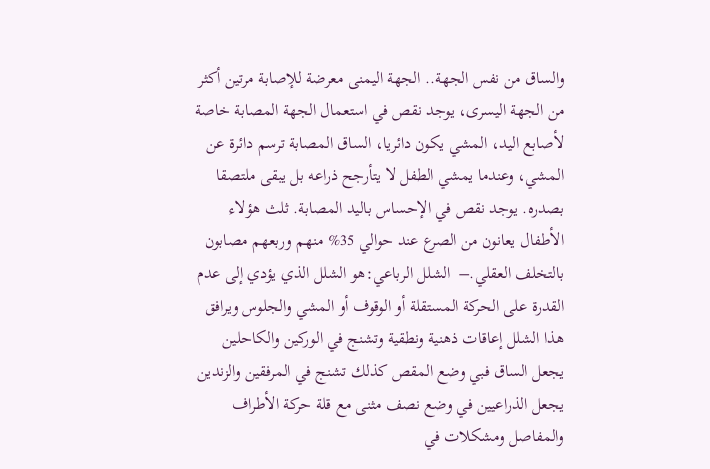والساق من نفس الجهة.. الجهة اليمنى معرضة للإصابة مرتين أكثر من الجهة اليسرى، يوجد نقص في استعمال الجهة المصابة خاصة لأصابع اليد، المشي يكون دائريا، الساق المصابة ترسم دائرة عن المشي، وعندما يمشي الطفل لا يتأرجح ذراعه بل يبقى ملتصقا بصدره. يوجد نقص في الإحساس باليد المصابة. ثلث هؤلاء الأطفال يعانون من الصرع عند حوالي 35% منهم وربعهم مصابون بالتخلف العقلي.–  الشلل الرباعي:هو الشلل الذي يؤدي إلى عدم القدرة على الحركة المستقلة أو الوقوف أو المشي والجلوس ويرافق هذا الشلل إعاقات ذهنية ونطقية وتشنج في الوركين والكاحلين يجعل الساق فبي وضع المقص كذلك تشنج في المرفقين والزندين يجعل الذراعيين في وضع نصف مثنى مع قلة حركة الأطراف والمفاصل ومشكلات في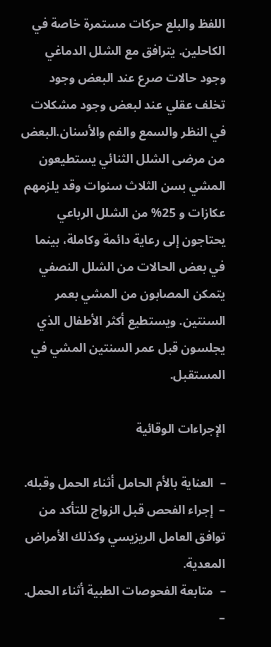اللفظ والبلع حركات مستمرة خاصة في الكاحلين. يترافق مع الشلل الدماغي وجود حالات صرع عند البعض وجود تخلف عقلي عند لبعض وجود مشكلات في النظر والسمع والفم والأسنان.البعض من مرضى الشلل الثنائي يستطيعون المشي بسن الثلاث سنوات وقد يلزمهم عكازات و 25% من الشلل الرباعي يحتاجون إلى رعاية دائمة وكاملة، بينما في بعض الحالات من الشلل النصفي يتمكن المصابون من المشي بعمر السنتين. ويستطيع أكثر الأطفال الذي يجلسون قبل عمر السنتين المشي في المستقبل.

الإجراءات الوقائية

–  العناية بالأم الحامل أثناء الحمل وقبله.
–  إجراء الفحص قبل الزواج للتأكد من توافق العامل الريزيسي وكذلك الأمراض المعدية.
–  متابعة الفحوصات الطبية أثناء الحمل.
–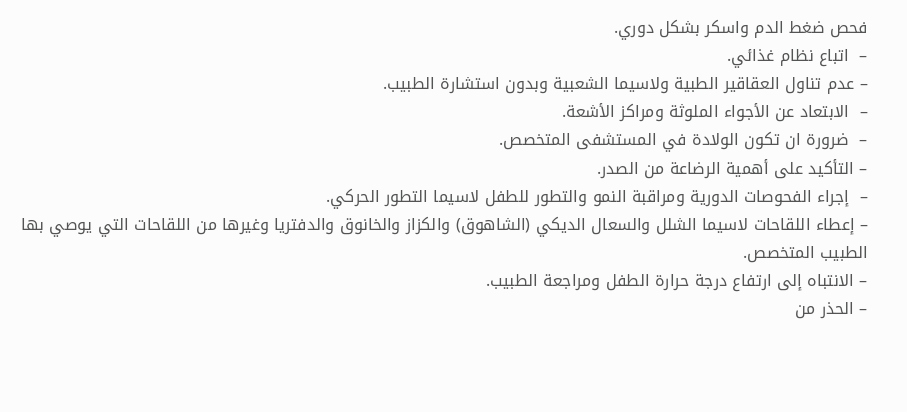فحص ضغط الدم واسكر بشكل دوري.
–  اتباع نظام غذائي.
– عدم تناول العقاقير الطبية ولاسيما الشعبية وبدون استشارة الطبيب.
–  الابتعاد عن الأجواء الملوثة ومراكز الأشعة.
–  ضرورة ان تكون الولادة في المستشفى المتخصص.
– التأكيد على أهمية الرضاعة من الصدر.
–  إجراء الفحوصات الدورية ومراقبة النمو والتطور للطفل لاسيما التطور الحركي.
– إعطاء اللقاحات لاسيما الشلل والسعال الديكي (الشاهوق) والكزاز والخانوق والدفتريا وغيرها من اللقاحات التي يوصي بها الطبيب المتخصص.
– الانتباه إلى ارتفاع درجة حرارة الطفل ومراجعة الطبيب.
– الحذر من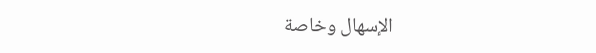الإسهال وخاصة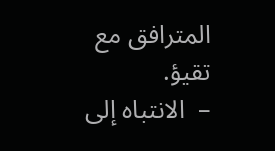المترافق مع تقيؤ.
–  الانتباه إلى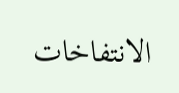الانتفاخات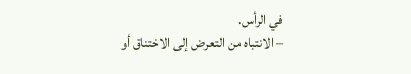في الرأس.
– الانتباه من التعرض إلى الاختناق أو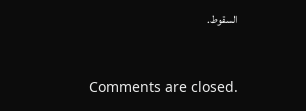السقوط.



Comments are closed.